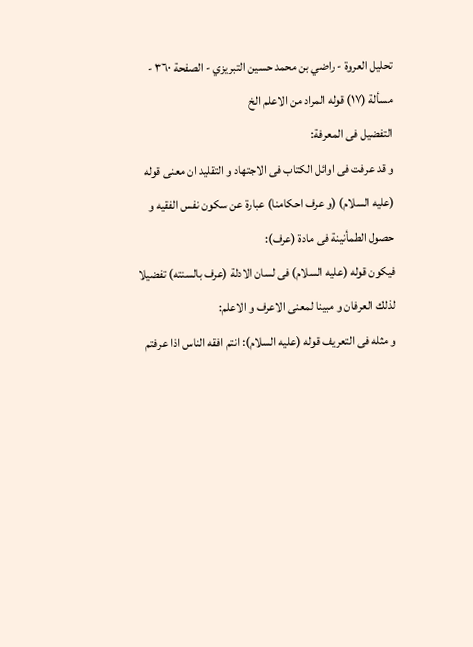تحليل العروة - راضي بن محمد حسين التبريزي - الصفحة ٣٦٠ - مسألة (١٧) قوله المراد من الاعلم الخ
التفضيل فى المعرفة:
و قد عرفت فى اوائل الكتاب فى الاجتهاد و التقليد ان معنى قوله (عليه السلام) (و عرف احكامنا) عبارة عن سكون نفس الفقيه و حصول الطمأنينة فى مادة (عرف):
فيكون قوله (عليه السلام) فى لسان الادلة (عرف بالسنته) تفضيلا لذلك العرفان و مبينا لمعنى الاعرف و الاعلم:
و مثله فى التعريف قوله (عليه السلام): انتم افقه الناس اذا عرفتم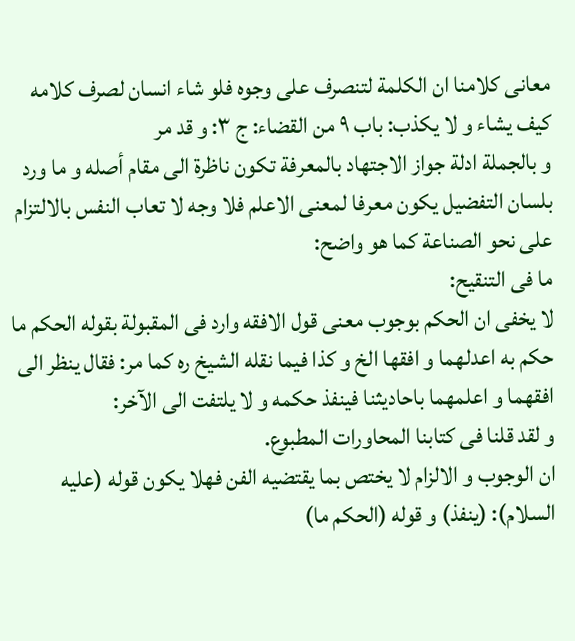معانى كلامنا ان الكلمة لتنصرف على وجوه فلو شاء انسان لصرف كلامه كيف يشاء و لا يكذب: باب ٩ من القضاء: ج ٣: و قد مر
و بالجملة ادلة جواز الاجتهاد بالمعرفة تكون ناظرة الى مقام أصله و ما ورد بلسان التفضيل يكون معرفا لمعنى الاعلم فلا وجه لا تعاب النفس بالالتزام على نحو الصناعة كما هو واضح:
ما فى التنقيح:
لا يخفى ان الحكم بوجوب معنى قول الافقه وارد فى المقبولة بقوله الحكم ما حكم به اعدلهما و افقها الخ و كذا فيما نقله الشيخ ره كما مر: فقال ينظر الى افقهما و اعلمهما باحاديثنا فينفذ حكمه و لا يلتفت الى الآخر:
و لقد قلنا فى كتابنا المحاورات المطبوع.
ان الوجوب و الالزام لا يختص بما يقتضيه الفن فهلا يكون قوله (عليه السلام): (ينفذ) و قوله (الحكم ما)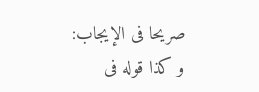صريحا فى الإيجاب:
و كذا قوله فى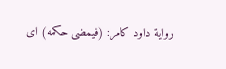رواية داود كامر: (فيمضى حكمه) اى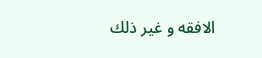الافقه و غير ذلك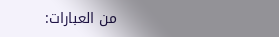من العبارات: